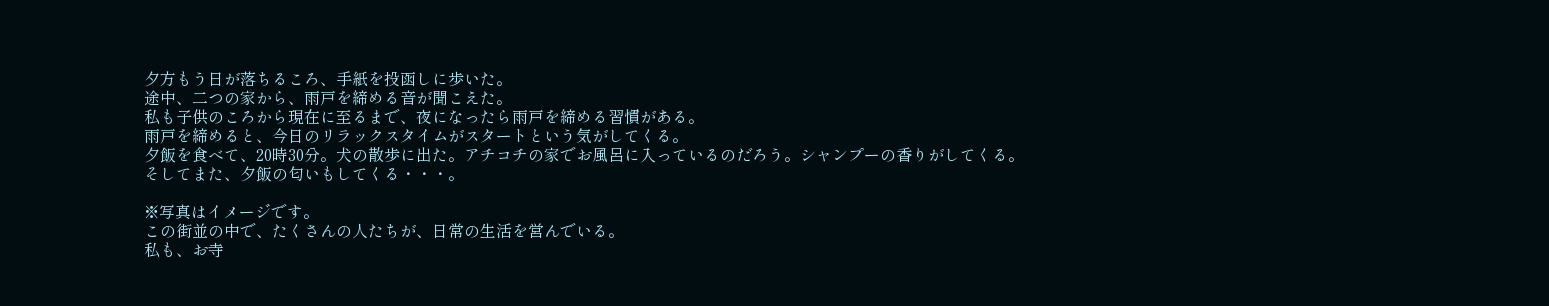夕方もう日が落ちるころ、手紙を投函しに歩いた。
途中、二つの家から、雨戸を締める音が聞こえた。
私も子供のころから現在に至るまで、夜になったら雨戸を締める習慣がある。
雨戸を締めると、今日のリラックスタイムがスタートという気がしてくる。
夕飯を食べて、20時30分。犬の散歩に出た。アチコチの家でお風呂に入っているのだろう。シャンプーの香りがしてくる。
そしてまた、夕飯の匂いもしてくる・・・。

※写真はイメージです。
この街並の中で、たくさんの人たちが、日常の生活を営んでいる。
私も、お寺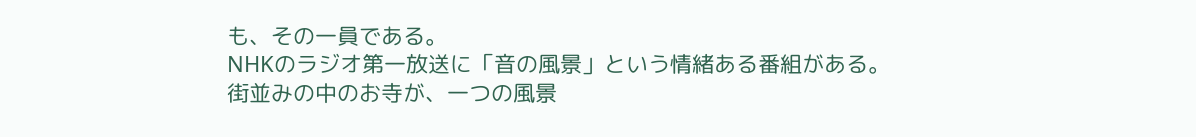も、その一員である。
NHKのラジオ第一放送に「音の風景」という情緒ある番組がある。
街並みの中のお寺が、一つの風景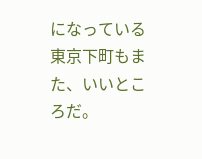になっている東京下町もまた、いいところだ。